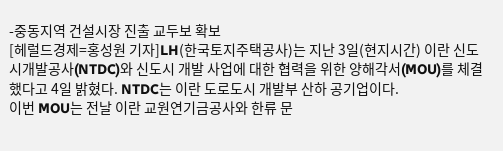-중동지역 건설시장 진출 교두보 확보
[헤럴드경제=홍성원 기자]LH(한국토지주택공사)는 지난 3일(현지시간) 이란 신도시개발공사(NTDC)와 신도시 개발 사업에 대한 협력을 위한 양해각서(MOU)를 체결했다고 4일 밝혔다. NTDC는 이란 도로도시 개발부 산하 공기업이다.
이번 MOU는 전날 이란 교원연기금공사와 한류 문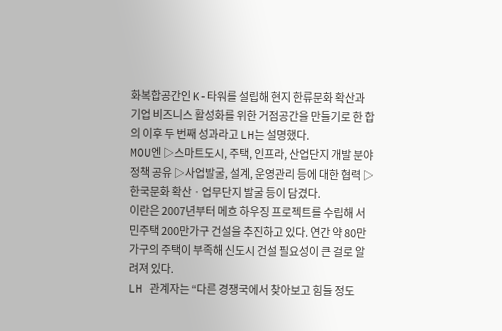화복합공간인 K-타워를 설립해 현지 한류문화 확산과 기업 비즈니스 활성화를 위한 거점공간을 만들기로 한 합의 이후 두 번째 성과라고 LH는 설명했다.
MOU엔 ▷스마트도시, 주택, 인프라, 산업단지 개발 분야 정책 공유 ▷사업발굴, 설계, 운영관리 등에 대한 협력 ▷한국문화 확산ㆍ업무단지 발굴 등이 담겼다.
이란은 2007년부터 메흐 하우징 프로젝트를 수립해 서민주택 200만가구 건설을 추진하고 있다. 연간 약 80만 가구의 주택이 부족해 신도시 건설 필요성이 큰 걸로 알려져 있다.
LH 관계자는 “다른 경쟁국에서 찾아보고 힘들 정도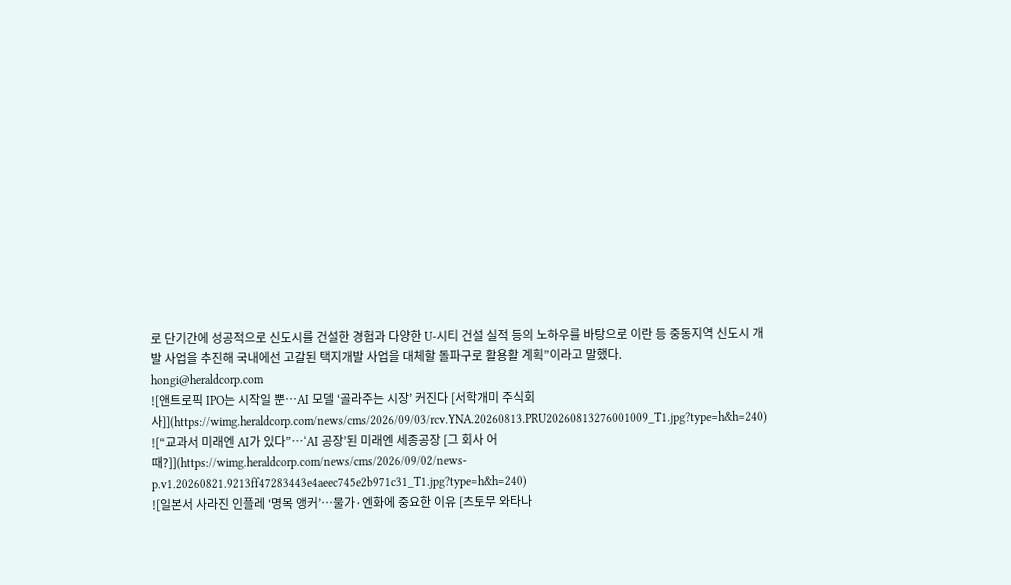로 단기간에 성공적으로 신도시를 건설한 경험과 다양한 U-시티 건설 실적 등의 노하우를 바탕으로 이란 등 중동지역 신도시 개발 사업을 추진해 국내에선 고갈된 택지개발 사업을 대체할 돌파구로 활용활 계획”이라고 말했다.
hongi@heraldcorp.com
![앤트로픽 IPO는 시작일 뿐…AI 모델 ‘골라주는 시장’ 커진다 [서학개미 주식회사]](https://wimg.heraldcorp.com/news/cms/2026/09/03/rcv.YNA.20260813.PRU20260813276001009_T1.jpg?type=h&h=240)
![“교과서 미래엔 AI가 있다”…‘AI 공장’된 미래엔 세종공장 [그 회사 어때?]](https://wimg.heraldcorp.com/news/cms/2026/09/02/news-p.v1.20260821.9213ff47283443e4aeec745e2b971c31_T1.jpg?type=h&h=240)
![일본서 사라진 인플레 ‘명목 앵커’…물가·엔화에 중요한 이유 [츠토무 와타나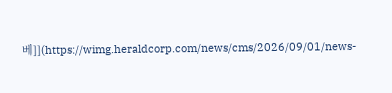베]](https://wimg.heraldcorp.com/news/cms/2026/09/01/news-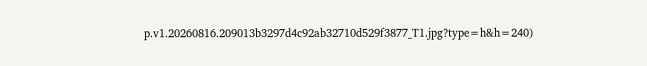p.v1.20260816.209013b3297d4c92ab32710d529f3877_T1.jpg?type=h&h=240)